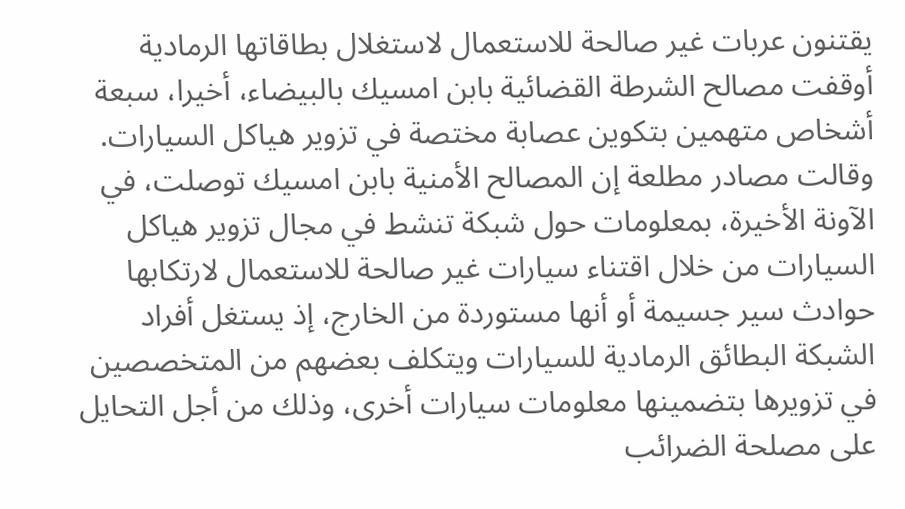يقتنون عربات غير صالحة للاستعمال لاستغلال بطاقاتها الرمادية أوقفت مصالح الشرطة القضائية بابن امسيك بالبيضاء، أخيرا، سبعة أشخاص متهمين بتكوين عصابة مختصة في تزوير هياكل السيارات. وقالت مصادر مطلعة إن المصالح الأمنية بابن امسيك توصلت، في الآونة الأخيرة، بمعلومات حول شبكة تنشط في مجال تزوير هياكل السيارات من خلال اقتناء سيارات غير صالحة للاستعمال لارتكابها حوادث سير جسيمة أو أنها مستوردة من الخارج، إذ يستغل أفراد الشبكة البطائق الرمادية للسيارات ويتكلف بعضهم من المتخصصين في تزويرها بتضمينها معلومات سيارات أخرى، وذلك من أجل التحايل على مصلحة الضرائب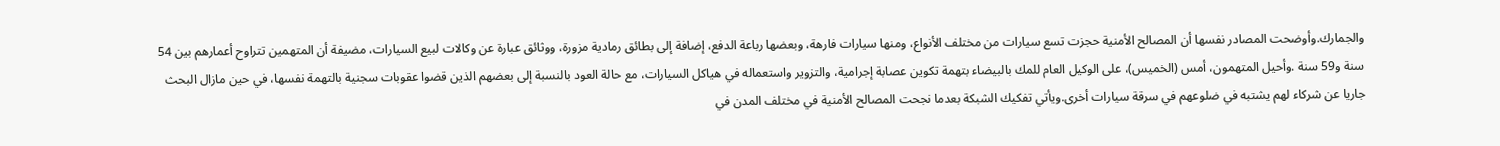والجمارك.وأوضحت المصادر نفسها أن المصالح الأمنية حجزت تسع سيارات من مختلف الأنواع، ومنها سيارات فارهة، وبعضها رباعة الدفع، إضافة إلى بطائق رمادية مزورة، ووثائق عبارة عن وكالات لبيع السيارات، مضيفة أن المتهمين تتراوح أعمارهم بين 54 سنة و59 سنة .وأحيل المتهمون، أمس (الخميس)، على الوكيل العام للمك بالبيضاء بتهمة تكوين عصابة إجرامية، والتزوير واستعماله في هياكل السيارات، مع حالة العود بالنسبة إلى بعضهم الذين قضوا عقوبات سجنية بالتهمة نفسها، في حين مازال البحث جاريا عن شركاء لهم يشتبه في ضلوعهم في سرقة سيارات أخرى.ويأتي تفكيك الشبكة بعدما نجحت المصالح الأمنية في مختلف المدن في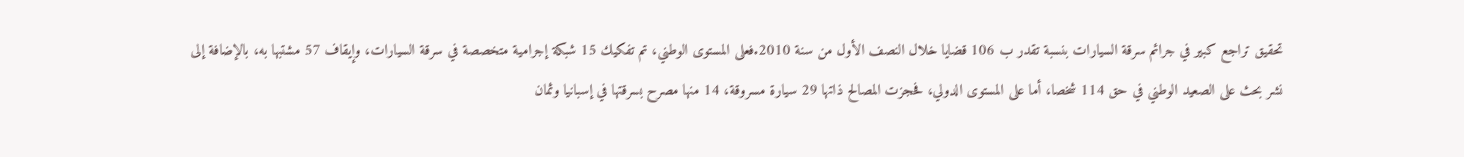تحقيق تراجع كبير في جرائم سرقة السيارات بنسبة تقدر ب 106 قضايا خلال النصف الأول من سنة 2010.فعلى المستوى الوطني، تم تفكيك 15 شبكة إجرامية متخصصة في سرقة السيارات، وإيقاف 57 مشتبها به، بالإضافة إلى نشر بحث على الصعيد الوطني في حق 114 شخصا، أما على المستوى الدولي، فحجزت المصالح ذاتها 29 سيارة مسروقة، 14 منها مصرح بسرقتها في إسبانيا وثمان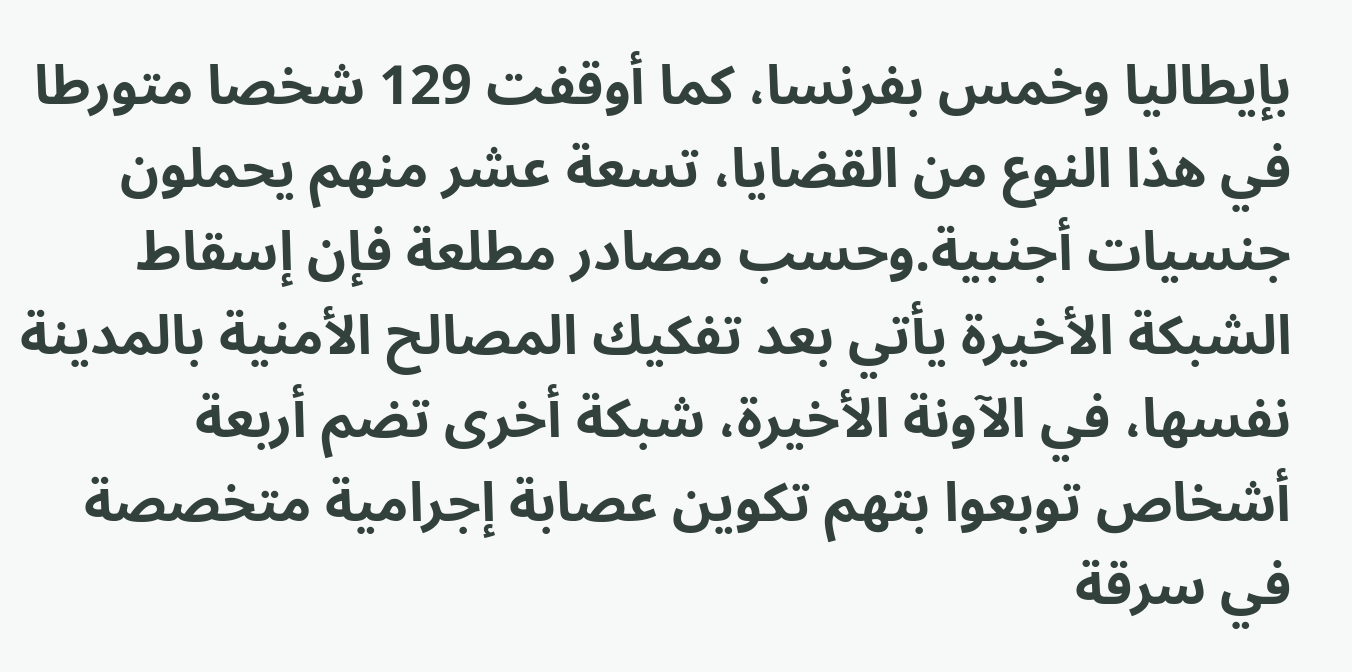بإيطاليا وخمس بفرنسا، كما أوقفت 129 شخصا متورطا في هذا النوع من القضايا، تسعة عشر منهم يحملون جنسيات أجنبية.وحسب مصادر مطلعة فإن إسقاط الشبكة الأخيرة يأتي بعد تفكيك المصالح الأمنية بالمدينة نفسها، في الآونة الأخيرة، شبكة أخرى تضم أربعة أشخاص توبعوا بتهم تكوين عصابة إجرامية متخصصة في سرقة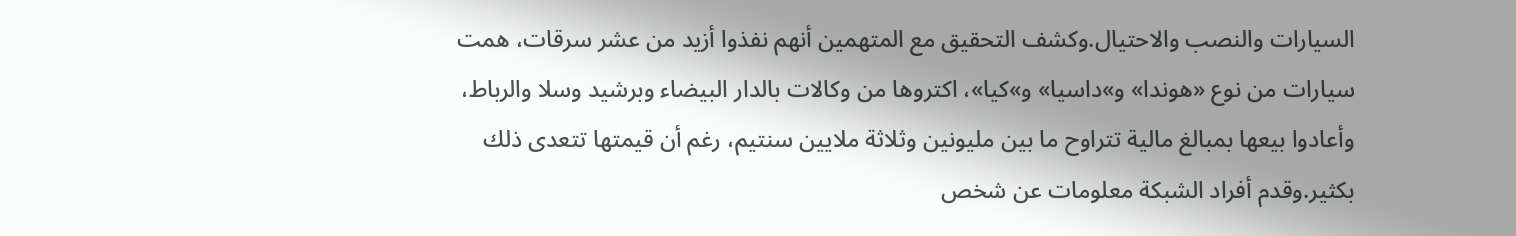السيارات والنصب والاحتيال.وكشف التحقيق مع المتهمين أنهم نفذوا أزيد من عشر سرقات، همت سيارات من نوع «هوندا» و»داسيا» و»كيا»، اكتروها من وكالات بالدار البيضاء وبرشيد وسلا والرباط، وأعادوا بيعها بمبالغ مالية تتراوح ما بين مليونين وثلاثة ملايين سنتيم، رغم أن قيمتها تتعدى ذلك بكثير.وقدم أفراد الشبكة معلومات عن شخص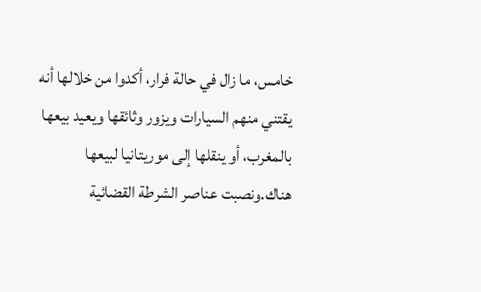خامس، ما زال في حالة فرار، أكدوا من خلالها أنه يقتني منهم السيارات ويزور وثائقها ويعيد بيعها بالمغرب، أو ينقلها إلى موريتانيا لبيعها هناك.ونصبت عناصر الشرطة القضائية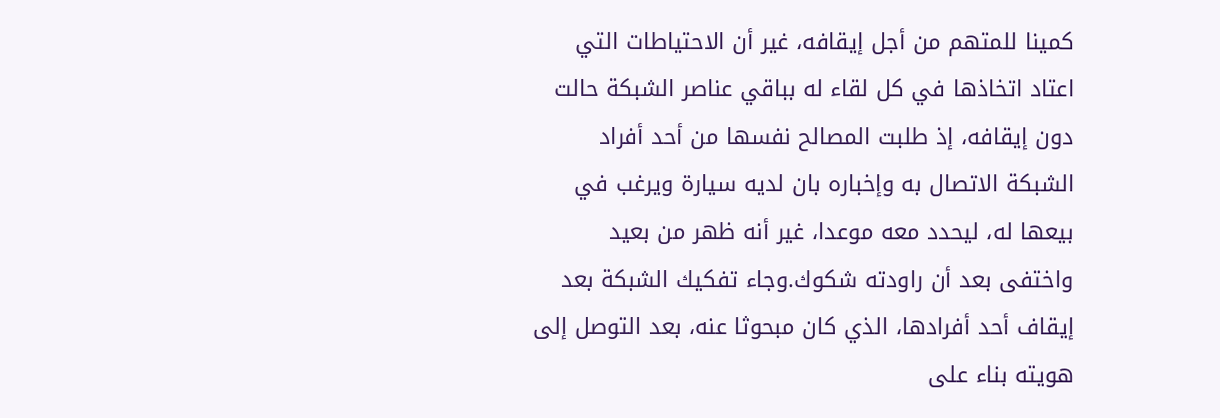كمينا للمتهم من أجل إيقافه، غير أن الاحتياطات التي اعتاد اتخاذها في كل لقاء له بباقي عناصر الشبكة حالت دون إيقافه، إذ طلبت المصالح نفسها من أحد أفراد الشبكة الاتصال به وإخباره بان لديه سيارة ويرغب في بيعها له، ليحدد معه موعدا، غير أنه ظهر من بعيد واختفى بعد أن راودته شكوك.وجاء تفكيك الشبكة بعد إيقاف أحد أفرادها، الذي كان مبحوثا عنه، بعد التوصل إلى هويته بناء على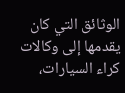الوثائق التي كان يقدمها إلى وكالات كراء السيارات،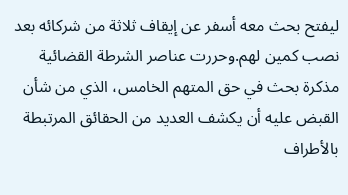ليفتح بحث معه أسفر عن إيقاف ثلاثة من شركائه بعد نصب كمين لهم.وحررت عناصر الشرطة القضائية مذكرة بحث في حق المتهم الخامس، الذي من شأن القبض عليه أن يكشف العديد من الحقائق المرتبطة بالأطراف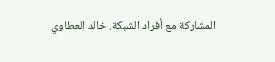المشاركة مع أفراد الشبكة. خالد العطاوي